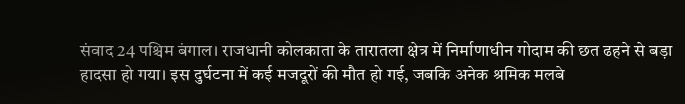संवाद 24 पश्चिम बंगाल। राजधानी कोलकाता के तारातला क्षेत्र में निर्माणाधीन गोदाम की छत ढहने से बड़ा हादसा हो गया। इस दुर्घटना में कई मजदूरों की मौत हो गई, जबकि अनेक श्रमिक मलबे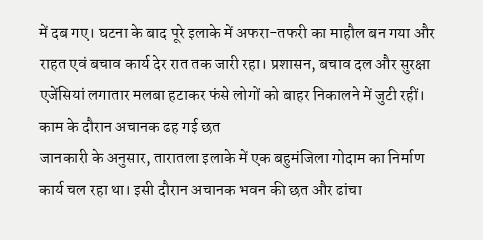में दब गए। घटना के बाद पूरे इलाके में अफरा-तफरी का माहौल बन गया और राहत एवं बचाव कार्य देर रात तक जारी रहा। प्रशासन, बचाव दल और सुरक्षा एजेंसियां लगातार मलबा हटाकर फंसे लोगों को बाहर निकालने में जुटी रहीं।
काम के दौरान अचानक ढह गई छत
जानकारी के अनुसार, तारातला इलाके में एक बहुमंजिला गोदाम का निर्माण कार्य चल रहा था। इसी दौरान अचानक भवन की छत और ढांचा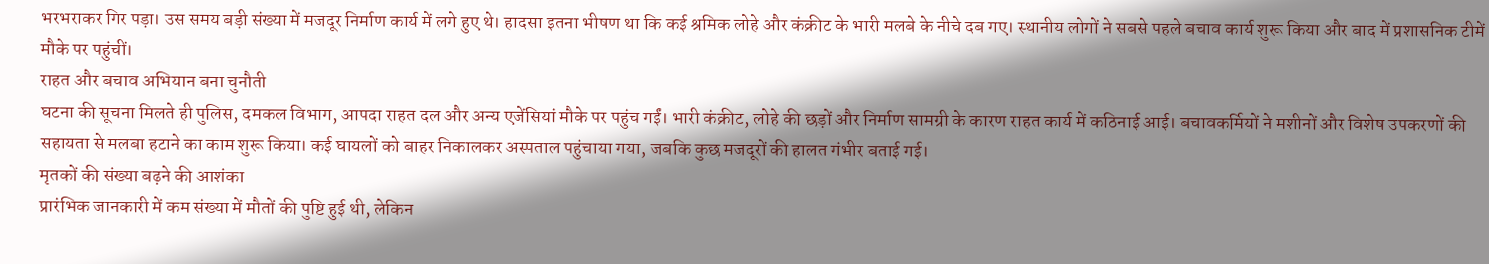भरभराकर गिर पड़ा। उस समय बड़ी संख्या में मजदूर निर्माण कार्य में लगे हुए थे। हादसा इतना भीषण था कि कई श्रमिक लोहे और कंक्रीट के भारी मलबे के नीचे दब गए। स्थानीय लोगों ने सबसे पहले बचाव कार्य शुरू किया और बाद में प्रशासनिक टीमें मौके पर पहुंचीं।
राहत और बचाव अभियान बना चुनौती
घटना की सूचना मिलते ही पुलिस, दमकल विभाग, आपदा राहत दल और अन्य एजेंसियां मौके पर पहुंच गईं। भारी कंक्रीट, लोहे की छड़ों और निर्माण सामग्री के कारण राहत कार्य में कठिनाई आई। बचावकर्मियों ने मशीनों और विशेष उपकरणों की सहायता से मलबा हटाने का काम शुरू किया। कई घायलों को बाहर निकालकर अस्पताल पहुंचाया गया, जबकि कुछ मजदूरों की हालत गंभीर बताई गई।
मृतकों की संख्या बढ़ने की आशंका
प्रारंभिक जानकारी में कम संख्या में मौतों की पुष्टि हुई थी, लेकिन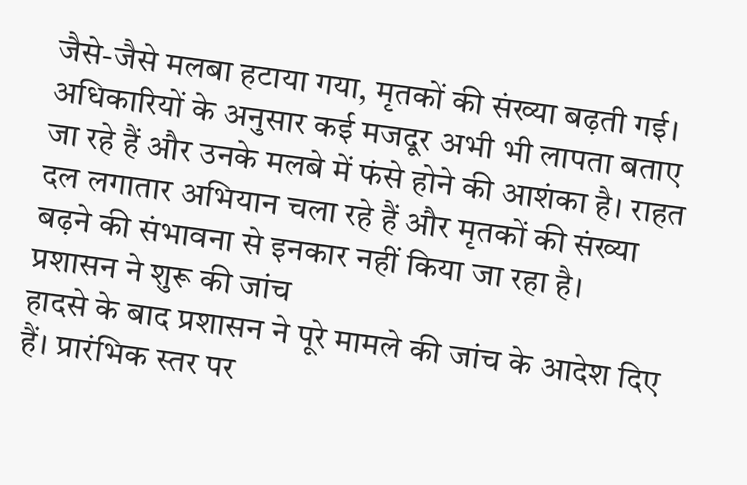जैसे-जैसे मलबा हटाया गया, मृतकों की संख्या बढ़ती गई। अधिकारियों के अनुसार कई मजदूर अभी भी लापता बताए जा रहे हैं और उनके मलबे में फंसे होने की आशंका है। राहत दल लगातार अभियान चला रहे हैं और मृतकों की संख्या बढ़ने की संभावना से इनकार नहीं किया जा रहा है।
प्रशासन ने शुरू की जांच
हादसे के बाद प्रशासन ने पूरे मामले की जांच के आदेश दिए हैं। प्रारंभिक स्तर पर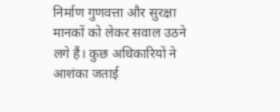निर्माण गुणवत्ता और सुरक्षा मानकों को लेकर सवाल उठने लगे हैं। कुछ अधिकारियों ने आशंका जताई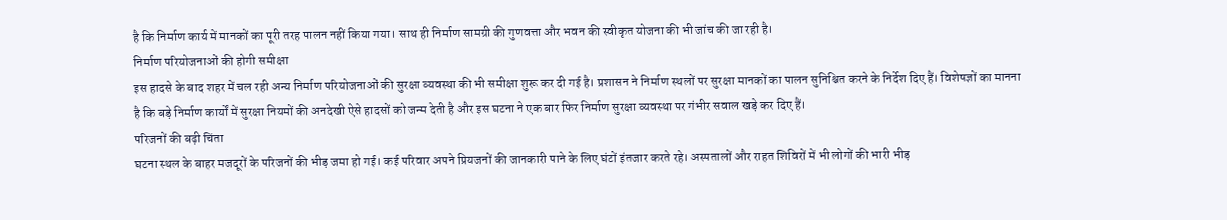है कि निर्माण कार्य में मानकों का पूरी तरह पालन नहीं किया गया। साथ ही निर्माण सामग्री की गुणवत्ता और भवन की स्वीकृत योजना की भी जांच की जा रही है।
निर्माण परियोजनाओं की होगी समीक्षा
इस हादसे के बाद शहर में चल रही अन्य निर्माण परियोजनाओं की सुरक्षा व्यवस्था की भी समीक्षा शुरू कर दी गई है। प्रशासन ने निर्माण स्थलों पर सुरक्षा मानकों का पालन सुनिश्चित करने के निर्देश दिए हैं। विशेषज्ञों का मानना है कि बड़े निर्माण कार्यों में सुरक्षा नियमों की अनदेखी ऐसे हादसों को जन्म देती है और इस घटना ने एक बार फिर निर्माण सुरक्षा व्यवस्था पर गंभीर सवाल खड़े कर दिए हैं।
परिजनों की बढ़ी चिंता
घटना स्थल के बाहर मजदूरों के परिजनों की भीड़ जमा हो गई। कई परिवार अपने प्रियजनों की जानकारी पाने के लिए घंटों इंतजार करते रहे। अस्पतालों और राहत शिविरों में भी लोगों की भारी भीड़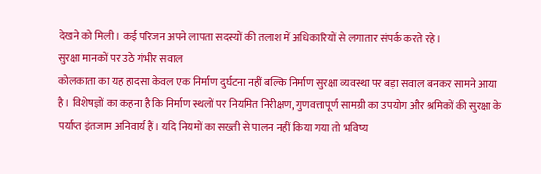देखने को मिली। कई परिजन अपने लापता सदस्यों की तलाश में अधिकारियों से लगातार संपर्क करते रहे।
सुरक्षा मानकों पर उठे गंभीर सवाल
कोलकाता का यह हादसा केवल एक निर्माण दुर्घटना नहीं बल्कि निर्माण सुरक्षा व्यवस्था पर बड़ा सवाल बनकर सामने आया है। विशेषज्ञों का कहना है कि निर्माण स्थलों पर नियमित निरीक्षण, गुणवत्तापूर्ण सामग्री का उपयोग और श्रमिकों की सुरक्षा के पर्याप्त इंतजाम अनिवार्य हैं। यदि नियमों का सख्ती से पालन नहीं किया गया तो भविष्य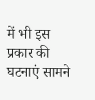में भी इस प्रकार की घटनाएं सामने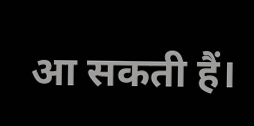आ सकती हैं।